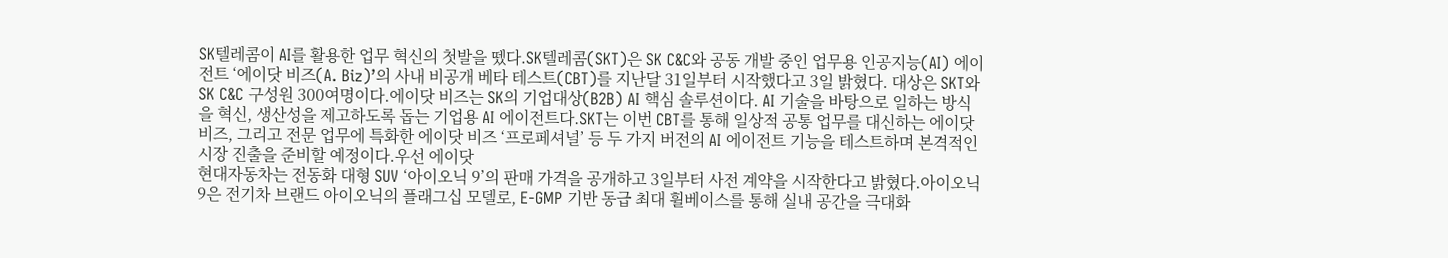SK텔레콤이 AI를 활용한 업무 혁신의 첫발을 뗐다.SK텔레콤(SKT)은 SK C&C와 공동 개발 중인 업무용 인공지능(AI) 에이전트 ‘에이닷 비즈(A. Biz)’의 사내 비공개 베타 테스트(CBT)를 지난달 31일부터 시작했다고 3일 밝혔다. 대상은 SKT와 SK C&C 구성원 300여명이다.에이닷 비즈는 SK의 기업대상(B2B) AI 핵심 솔루션이다. AI 기술을 바탕으로 일하는 방식을 혁신, 생산성을 제고하도록 돕는 기업용 AI 에이전트다.SKT는 이번 CBT를 통해 일상적 공통 업무를 대신하는 에이닷 비즈, 그리고 전문 업무에 특화한 에이닷 비즈 ‘프로페셔널’ 등 두 가지 버전의 AI 에이전트 기능을 테스트하며 본격적인 시장 진출을 준비할 예정이다.우선 에이닷
현대자동차는 전동화 대형 SUV ‘아이오닉 9’의 판매 가격을 공개하고 3일부터 사전 계약을 시작한다고 밝혔다.아이오닉 9은 전기차 브랜드 아이오닉의 플래그십 모델로, E-GMP 기반 동급 최대 휠베이스를 통해 실내 공간을 극대화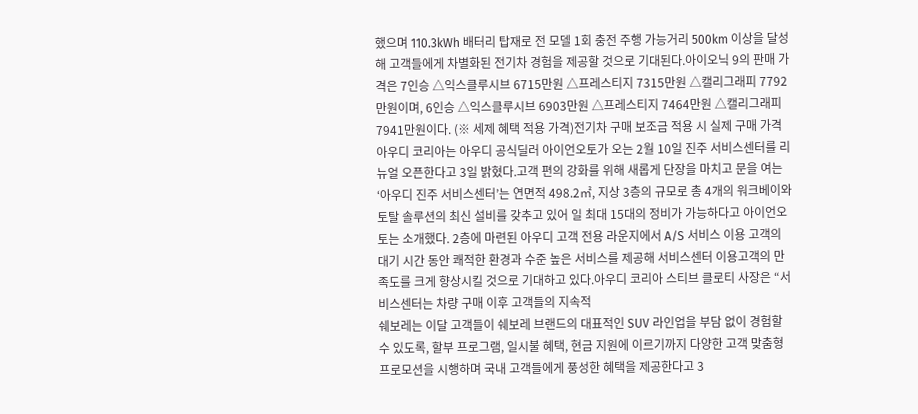했으며 110.3kWh 배터리 탑재로 전 모델 1회 충전 주행 가능거리 500km 이상을 달성해 고객들에게 차별화된 전기차 경험을 제공할 것으로 기대된다.아이오닉 9의 판매 가격은 7인승 △익스클루시브 6715만원 △프레스티지 7315만원 △캘리그래피 7792만원이며, 6인승 △익스클루시브 6903만원 △프레스티지 7464만원 △캘리그래피 7941만원이다. (※ 세제 혜택 적용 가격)전기차 구매 보조금 적용 시 실제 구매 가격
아우디 코리아는 아우디 공식딜러 아이언오토가 오는 2월 10일 진주 서비스센터를 리뉴얼 오픈한다고 3일 밝혔다.고객 편의 강화를 위해 새롭게 단장을 마치고 문을 여는 ‘아우디 진주 서비스센터’는 연면적 498.2㎡, 지상 3층의 규모로 총 4개의 워크베이와 토탈 솔루션의 최신 설비를 갖추고 있어 일 최대 15대의 정비가 가능하다고 아이언오토는 소개했다. 2층에 마련된 아우디 고객 전용 라운지에서 A/S 서비스 이용 고객의 대기 시간 동안 쾌적한 환경과 수준 높은 서비스를 제공해 서비스센터 이용고객의 만족도를 크게 향상시킬 것으로 기대하고 있다.아우디 코리아 스티브 클로티 사장은 “서비스센터는 차량 구매 이후 고객들의 지속적
쉐보레는 이달 고객들이 쉐보레 브랜드의 대표적인 SUV 라인업을 부담 없이 경험할 수 있도록, 할부 프로그램, 일시불 혜택, 현금 지원에 이르기까지 다양한 고객 맞춤형 프로모션을 시행하며 국내 고객들에게 풍성한 혜택을 제공한다고 3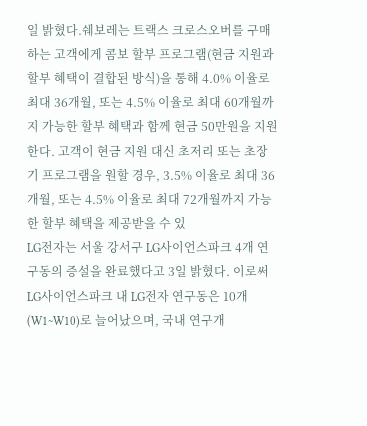일 밝혔다.쉐보레는 트랙스 크로스오버를 구매하는 고객에게 콤보 할부 프로그램(현금 지원과 할부 혜택이 결합된 방식)을 통해 4.0% 이율로 최대 36개월, 또는 4.5% 이율로 최대 60개월까지 가능한 할부 혜택과 함께 현금 50만원을 지원한다. 고객이 현금 지원 대신 초저리 또는 초장기 프로그램을 원할 경우, 3.5% 이율로 최대 36개월, 또는 4.5% 이율로 최대 72개월까지 가능한 할부 혜택을 제공받을 수 있
LG전자는 서울 강서구 LG사이언스파크 4개 연구동의 증설을 완료했다고 3일 밝혔다. 이로써 LG사이언스파크 내 LG전자 연구동은 10개(W1~W10)로 늘어났으며, 국내 연구개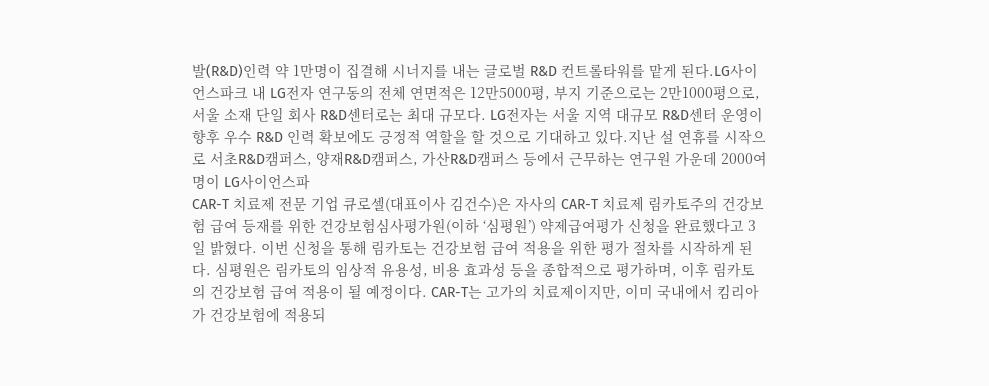발(R&D)인력 약 1만명이 집결해 시너지를 내는 글로벌 R&D 컨트롤타워를 맡게 된다.LG사이언스파크 내 LG전자 연구동의 전체 연면적은 12만5000평, 부지 기준으로는 2만1000평으로, 서울 소재 단일 회사 R&D센터로는 최대 규모다. LG전자는 서울 지역 대규모 R&D센터 운영이 향후 우수 R&D 인력 확보에도 긍정적 역할을 할 것으로 기대하고 있다.지난 설 연휴를 시작으로 서초R&D캠퍼스, 양재R&D캠퍼스, 가산R&D캠퍼스 등에서 근무하는 연구원 가운데 2000여명이 LG사이언스파
CAR-T 치료제 전문 기업 큐로셀(대표이사 김건수)은 자사의 CAR-T 치료제 림카토주의 건강보험 급여 등재를 위한 건강보험심사평가원(이하 ‘심평원’) 약제급여평가 신청을 완료했다고 3일 밝혔다. 이번 신청을 통해 림카토는 건강보험 급여 적용을 위한 평가 절차를 시작하게 된다. 심평원은 림카토의 임상적 유용성, 비용 효과성 등을 종합적으로 평가하며, 이후 림카토의 건강보험 급여 적용이 될 예정이다. CAR-T는 고가의 치료제이지만, 이미 국내에서 킴리아가 건강보험에 적용되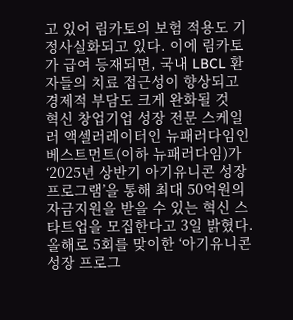고 있어 림카토의 보험 적용도 기정사실화되고 있다. 이에 림카토가 급여 등재되면, 국내 LBCL 환자들의 치료 접근성이 향상되고 경제적 부담도 크게 완화될 것
혁신 창업기업 성장 전문 스케일러 액셀러레이터인 뉴패러다임인베스트먼트(이하 뉴패러다임)가 ‘2025년 상반기 아기유니콘 성장 프로그램’을 통해 최대 50억원의 자금지원을 받을 수 있는 혁신 스타트업을 모집한다고 3일 밝혔다.올해로 5회를 맞이한 ‘아기유니콘 성장 프로그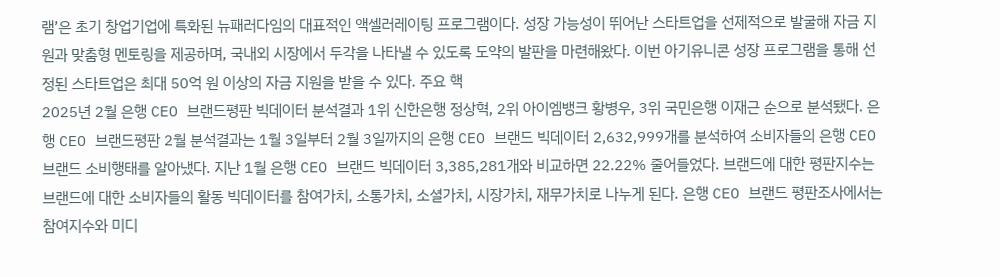램’은 초기 창업기업에 특화된 뉴패러다임의 대표적인 액셀러레이팅 프로그램이다. 성장 가능성이 뛰어난 스타트업을 선제적으로 발굴해 자금 지원과 맞춤형 멘토링을 제공하며, 국내외 시장에서 두각을 나타낼 수 있도록 도약의 발판을 마련해왔다. 이번 아기유니콘 성장 프로그램을 통해 선정된 스타트업은 최대 50억 원 이상의 자금 지원을 받을 수 있다. 주요 핵
2025년 2월 은행 CEO 브랜드평판 빅데이터 분석결과 1위 신한은행 정상혁, 2위 아이엠뱅크 황병우, 3위 국민은행 이재근 순으로 분석됐다. 은행 CEO 브랜드평판 2월 분석결과는 1월 3일부터 2월 3일까지의 은행 CEO 브랜드 빅데이터 2,632,999개를 분석하여 소비자들의 은행 CEO 브랜드 소비행태를 알아냈다. 지난 1월 은행 CEO 브랜드 빅데이터 3,385,281개와 비교하면 22.22% 줄어들었다. 브랜드에 대한 평판지수는 브랜드에 대한 소비자들의 활동 빅데이터를 참여가치, 소통가치, 소셜가치, 시장가치, 재무가치로 나누게 된다. 은행 CEO 브랜드 평판조사에서는 참여지수와 미디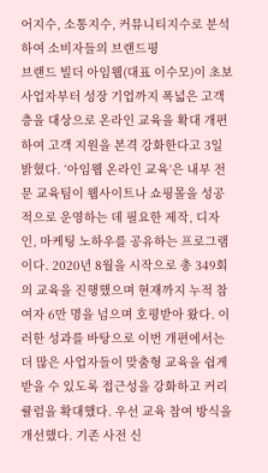어지수, 소통지수, 커뮤니티지수로 분석하여 소비자들의 브랜드평
브랜드 빌더 아임웹(대표 이수모)이 초보 사업자부터 성장 기업까지 폭넓은 고객층을 대상으로 온라인 교육을 확대 개편하여 고객 지원을 본격 강화한다고 3일 밝혔다. ‘아임웹 온라인 교육’은 내부 전문 교육팀이 웹사이트나 쇼핑몰을 성공적으로 운영하는 데 필요한 제작, 디자인, 마케팅 노하우를 공유하는 프로그램이다. 2020년 8월을 시작으로 총 349회의 교육을 진행했으며 현재까지 누적 참여자 6만 명을 넘으며 호평받아 왔다. 이러한 성과를 바탕으로 이번 개편에서는 더 많은 사업자들이 맞춤형 교육을 쉽게 받을 수 있도록 접근성을 강화하고 커리큘럼을 확대했다. 우선 교육 참여 방식을 개선했다. 기존 사전 신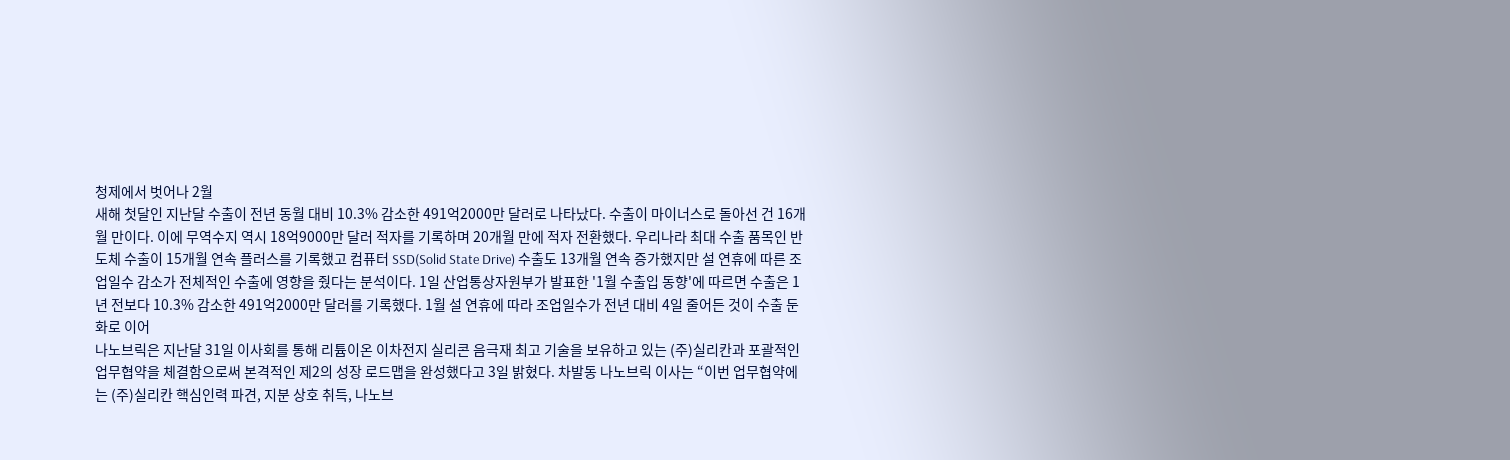청제에서 벗어나 2월
새해 첫달인 지난달 수출이 전년 동월 대비 10.3% 감소한 491억2000만 달러로 나타났다. 수출이 마이너스로 돌아선 건 16개월 만이다. 이에 무역수지 역시 18억9000만 달러 적자를 기록하며 20개월 만에 적자 전환했다. 우리나라 최대 수출 품목인 반도체 수출이 15개월 연속 플러스를 기록했고 컴퓨터 SSD(Solid State Drive) 수출도 13개월 연속 증가했지만 설 연휴에 따른 조업일수 감소가 전체적인 수출에 영향을 줬다는 분석이다. 1일 산업통상자원부가 발표한 '1월 수출입 동향'에 따르면 수출은 1년 전보다 10.3% 감소한 491억2000만 달러를 기록했다. 1월 설 연휴에 따라 조업일수가 전년 대비 4일 줄어든 것이 수출 둔화로 이어
나노브릭은 지난달 31일 이사회를 통해 리튬이온 이차전지 실리콘 음극재 최고 기술을 보유하고 있는 (주)실리칸과 포괄적인 업무협약을 체결함으로써 본격적인 제2의 성장 로드맵을 완성했다고 3일 밝혔다. 차발동 나노브릭 이사는 “이번 업무협약에는 (주)실리칸 핵심인력 파견, 지분 상호 취득, 나노브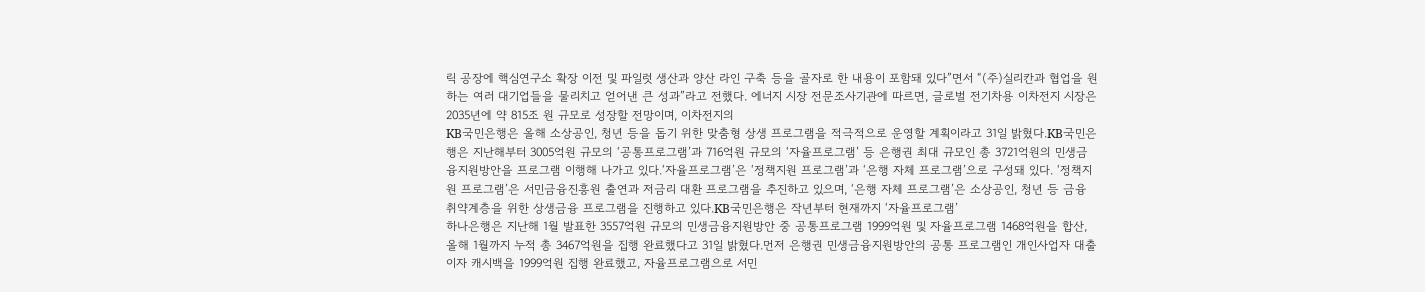릭 공장에 핵심연구소 확장 이전 및 파일럿 생산과 양산 라인 구축 등을 골자로 한 내용이 포함돼 있다”면서 “(주)실리칸과 협업을 원하는 여러 대기업들을 물리치고 얻어낸 큰 성과”라고 전했다. 에너지 시장 전문조사기관에 따르면, 글로벌 전기차용 이차전지 시장은 2035년에 약 815조 원 규모로 성장할 전망이며, 이차전지의
KB국민은행은 올해 소상공인, 청년 등을 돕기 위한 맞춤형 상생 프로그램을 적극적으로 운영할 계획이라고 31일 밝혔다.KB국민은행은 지난해부터 3005억원 규모의 ‘공통프로그램’과 716억원 규모의 ‘자율프로그램’ 등 은행권 최대 규모인 총 3721억원의 민생금융지원방안을 프로그램 이행해 나가고 있다.‘자율프로그램’은 ‘정책지원 프로그램’과 ‘은행 자체 프로그램’으로 구성돼 있다. ‘정책지원 프로그램’은 서민금융진흥원 출연과 저금리 대환 프로그램을 추진하고 있으며, ‘은행 자체 프로그램’은 소상공인, 청년 등 금융 취약계층을 위한 상생금융 프로그램을 진행하고 있다.KB국민은행은 작년부터 현재까지 ‘자율프로그램’
하나은행은 지난해 1월 발표한 3557억원 규모의 민생금융지원방안 중 공통프로그램 1999억원 및 자율프로그램 1468억원을 합산, 올해 1월까지 누적 총 3467억원을 집행 완료했다고 31일 밝혔다.먼저 은행권 민생금융지원방안의 공통 프로그램인 개인사업자 대출이자 캐시백을 1999억원 집행 완료했고, 자율프로그램으로 서민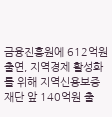금융진흥원에 612억원 출연, 지역경제 활성화를 위해 지역신용보증재단 앞 140억원 출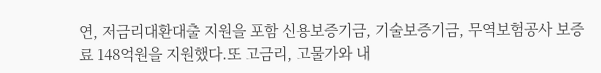연, 저금리대환대출 지원을 포함 신용보증기금, 기술보증기금, 무역보험공사 보증료 148억원을 지원했다.또 고금리, 고물가와 내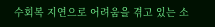수회복 지연으로 어려움을 겪고 있는 소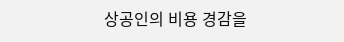상공인의 비용 경감을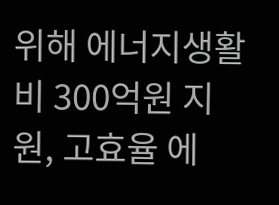위해 에너지생활비 300억원 지원, 고효율 에